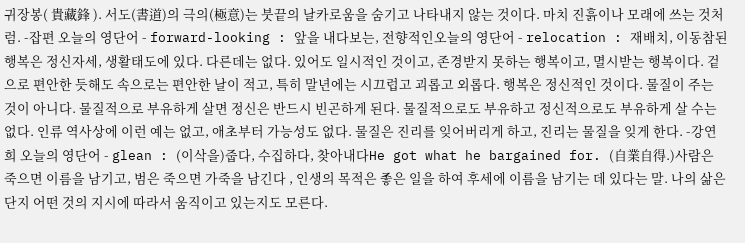귀장봉( 貴藏鋒 ). 서도(書道)의 극의(極意)는 붓끝의 날카로움을 숨기고 나타내지 않는 것이다. 마치 진흙이나 모래에 쓰는 것처럼. -잡편 오늘의 영단어 - forward-looking : 앞을 내다보는, 전향적인오늘의 영단어 - relocation : 재배치, 이동참된 행복은 정신자세, 생활태도에 있다. 다른데는 없다. 있어도 일시적인 것이고, 존경받지 못하는 행복이고, 멸시받는 행복이다. 겉으로 편안한 듯해도 속으로는 편안한 날이 적고, 특히 말년에는 시끄럽고 괴롭고 외롭다. 행복은 정신적인 것이다. 물질이 주는 것이 아니다. 물질적으로 부유하게 살면 정신은 반드시 빈곤하게 된다. 물질적으로도 부유하고 정신적으로도 부유하게 살 수는 없다. 인류 역사상에 이런 예는 없고, 애초부터 가능성도 없다. 물질은 진리를 잊어버리게 하고, 진리는 물질을 잊게 한다. -강연희 오늘의 영단어 - glean : (이삭을)줍다, 수집하다, 찾아내다He got what he bargained for. (自業自得.)사람은 죽으면 이름을 남기고, 범은 죽으면 가죽을 남긴다 , 인생의 목적은 좋은 일을 하여 후세에 이름을 남기는 데 있다는 말. 나의 삶은 단지 어떤 것의 지시에 따라서 움직이고 있는지도 모른다.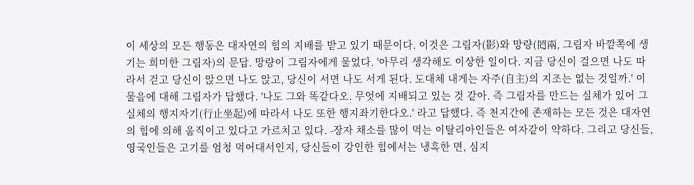이 세상의 모든 행동은 대자연의 힘의 지배를 받고 있기 때문이다. 이것은 그림자(影)와 망량(罔兩, 그림자 바깥쪽에 생기는 희미한 그림자)의 문답. 망량이 그림자에게 물었다. '아무리 생각해도 이상한 일이다. 지금 당신이 걸으면 나도 따라서 걷고 당신이 앉으면 나도 앉고, 당신이 서면 나도 서게 된다. 도대체 내게는 자주(自主)의 지조는 없는 것일까.' 이 물음에 대해 그림자가 답했다. '나도 그와 똑같다오. 무엇에 지배되고 있는 것 같아. 즉 그림자를 만드는 실체가 있어 그 실체의 행지자기(行止坐起)에 따라서 나도 또한 행지좌기한다오.' 라고 답했다. 즉 천지간에 존재하는 모든 것은 대자연의 힘에 의해 움직이고 있다고 가르치고 있다. -장자 채소를 많이 먹는 이탈리아인들은 여자같이 약하다. 그리고 당신들, 영국인들은 고기를 엄청 먹어대서인지, 당신들이 강인한 힘에서는 냉혹한 면, 심지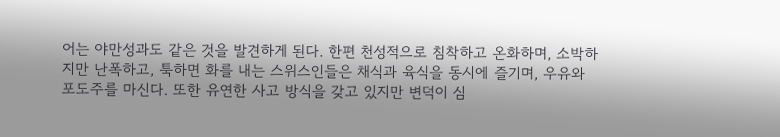어는 야만성과도 같은 것을 발견하게 된다. 한편 천성적으로 침착하고 온화하며, 소박하지만 난폭하고, 툭하면 화를 내는 스위스인들은 채식과 육식을 동시에 즐기며, 우유와 포도주를 마신다. 또한 유연한 사고 방식을 갖고 있지만 변덕이 심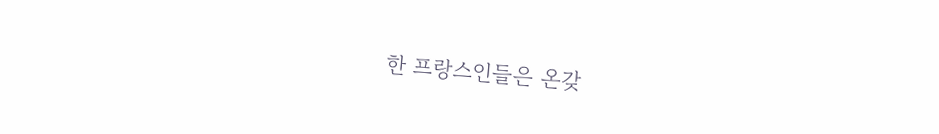한 프랑스인들은 온갖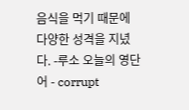음식을 먹기 때문에 다양한 성격을 지녔다. -루소 오늘의 영단어 - corrupt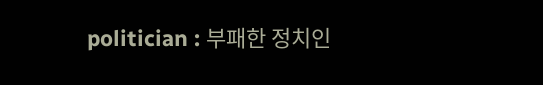politician : 부패한 정치인